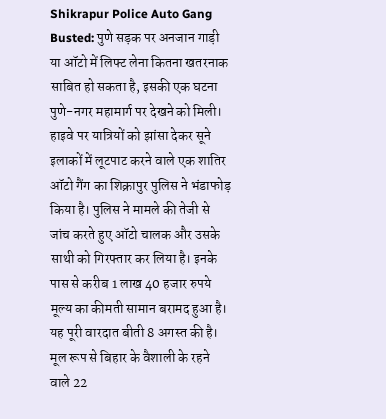Shikrapur Police Auto Gang Busted: पुणे सड़क पर अनजान गाड़ी या ऑटो में लिफ्ट लेना कितना खतरनाक साबित हो सकता है, इसकी एक घटना पुणे-नगर महामार्ग पर देखने को मिली। हाइवे पर यात्रियों को झांसा देकर सूने इलाकों में लूटपाट करने वाले एक शातिर ऑटो गैंग का शिक्रापुर पुलिस ने भंडाफोड़ किया है। पुलिस ने मामले की तेजी से जांच करते हुए ऑटो चालक और उसके साथी को गिरफ्तार कर लिया है। इनके पास से करीब 1 लाख 40 हजार रुपये मूल्य का कीमती सामान बरामद हुआ है।
यह पूरी वारदात बीती 8 अगस्त की है। मूल रूप से बिहार के वैशाली के रहने वाले 22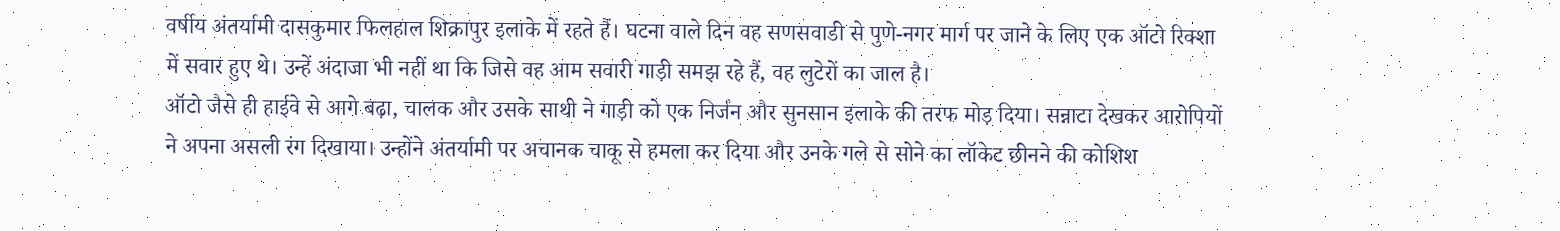वर्षीय अंतर्यामी दासकुमार फिलहाल शिक्रापुर इलाके में रहते हैं। घटना वाले दिन वह सणसवाडी से पुणे-नगर मार्ग पर जाने के लिए एक ऑटो रिक्शा में सवार हुए थे। उन्हें अंदाजा भी नहीं था कि जिसे वह आम सवारी गाड़ी समझ रहे हैं, वह लुटेरों का जाल है।
ऑटो जैसे ही हाईवे से आगे बढ़ा, चालक और उसके साथी ने गाड़ी को एक निर्जन और सुनसान इलाके की तरफ मोड़ दिया। सन्नाटा देखकर आरोपियों ने अपना असली रंग दिखाया। उन्होंने अंतर्यामी पर अचानक चाकू से हमला कर दिया और उनके गले से सोने का लॉकेट छीनने की कोशिश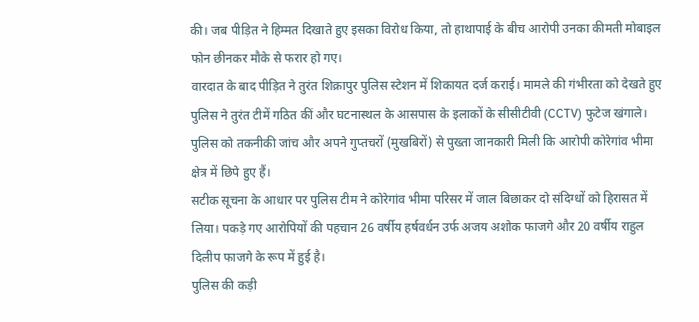की। जब पीड़ित ने हिम्मत दिखाते हुए इसका विरोध किया, तो हाथापाई के बीच आरोपी उनका कीमती मोबाइल फोन छीनकर मौके से फरार हो गए।
वारदात के बाद पीड़ित ने तुरंत शिक्रापुर पुलिस स्टेशन में शिकायत दर्ज कराई। मामले की गंभीरता को देखते हुए पुलिस ने तुरंत टीमें गठित कीं और घटनास्थल के आसपास के इलाकों के सीसीटीवी (CCTV) फुटेज खंगाले। पुलिस को तकनीकी जांच और अपने गुप्तचरों (मुखबिरों) से पुख्ता जानकारी मिली कि आरोपी कोरेगांव भीमा क्षेत्र में छिपे हुए हैं।
सटीक सूचना के आधार पर पुलिस टीम ने कोरेगांव भीमा परिसर में जाल बिछाकर दो संदिग्धों को हिरासत में लिया। पकड़े गए आरोपियों की पहचान 26 वर्षीय हर्षवर्धन उर्फ अजय अशोक फाजगे और 20 वर्षीय राहुल दिलीप फाजगे के रूप में हुई है।
पुलिस की कड़ी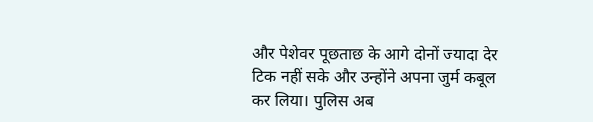और पेशेवर पूछताछ के आगे दोनों ज्यादा देर टिक नहीं सके और उन्होंने अपना जुर्म कबूल कर लिया। पुलिस अब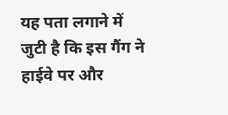यह पता लगाने में जुटी है कि इस गैंग ने हाईवे पर और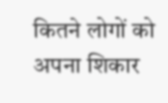कितने लोगों को अपना शिकार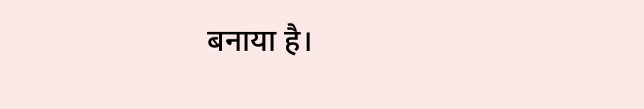बनाया है।